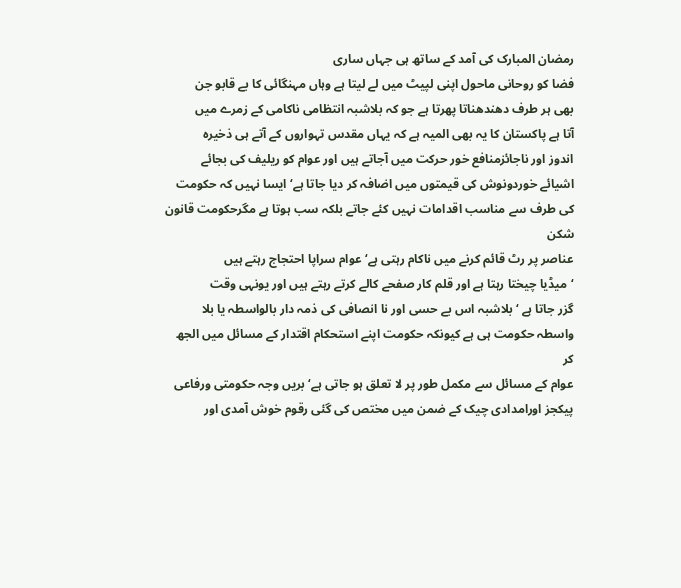رمضان المبارک کی آمد کے ساتھ ہی جہاں ساری
فضا کو روحانی ماحول اپنی لپیٹ میں لے لیتا ہے وہاں مہنگائی کا بے قابو جن
بھی ہر طرف دھندھناتا پھرتا ہے جو کہ بلاشبہ انتظامی ناکامی کے زمرے میں
آتا ہے پاکستان کا یہ بھی المیہ ہے کہ یہاں مقدس تہواروں کے آتے ہی ذخیرہ
اندوز اور ناجائزمنافع خور حرکت میں آجاتے ہیں اور عوام کو ریلیف کی بجائے
اشیائے خوردونوش کی قیمتوں میں اضافہ کر دیا جاتا ہے‘ ایسا نہیں کہ حکومت
کی طرف سے مناسب اقدامات نہیں کئے جاتے بلکہ سب ہوتا ہے مگرحکومت قانون شکن
عناصر پر رٹ قائم کرنے میں ناکام رہتی ہے‘ عوام سراپا احتجاج رہتے ہیں
‘میڈیا چیختا رہتا ہے اور قلم کار صفحے کالے کرتے رہتے ہیں اور یونہی وقت
گزر جاتا ہے ‘بلاشبہ اس بے حسی اور نا انصافی کی ذمہ دار بالواسطہ یا بلا
واسطہ حکومت ہی ہے کیونکہ حکومت اپنے استحکام اقتدار کے مسائل میں الجھ کر
عوام کے مسائل سے مکمل طور پر لا تعلق ہو جاتی ہے‘ بریں وجہ حکومتی ورفاعی
پیکجز اورامدادی چیک کے ضمن میں مختص کی گئی رقوم خوش آمدی اور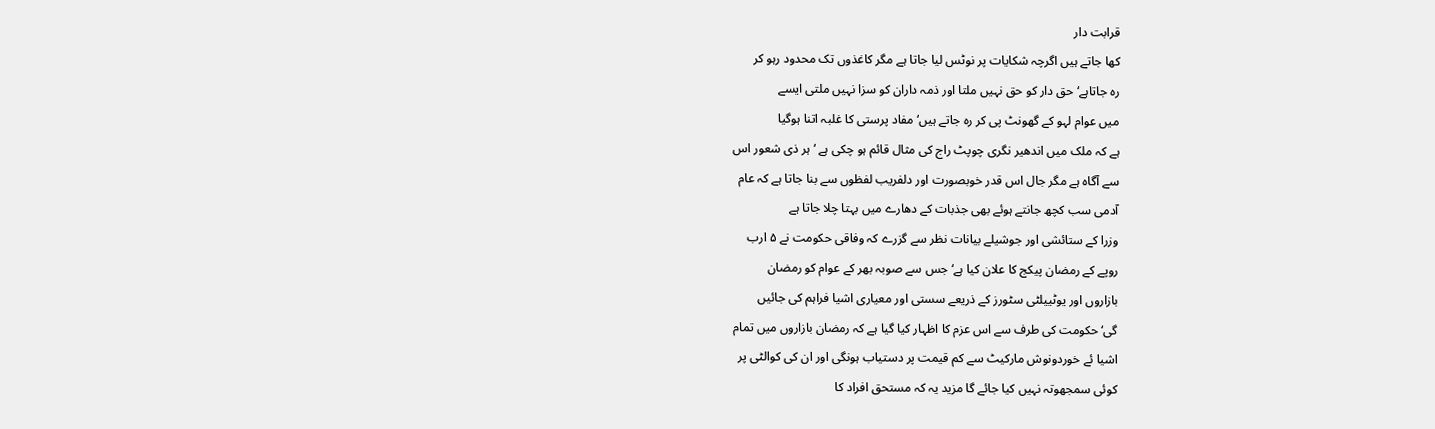قرابت دار
کھا جاتے ہیں اگرچہ شکایات پر نوٹس لیا جاتا ہے مگر کاغذوں تک محدود رہو کر
رہ جاتاہے‘ حق دار کو حق نہیں ملتا اور ذمہ داران کو سزا نہیں ملتی ایسے
میں عوام لہو کے گھونٹ پی کر رہ جاتے ہیں‘ مفاد پرستی کا غلبہ اتنا ہوگیا
ہے کہ ملک میں اندھیر نگری چوپٹ راج کی مثال قائم ہو چکی ہے ‘ہر ذی شعور اس
سے آگاہ ہے مگر جال اس قدر خوبصورت اور دلفریب لفظوں سے بنا جاتا ہے کہ عام
آدمی سب کچھ جانتے ہوئے بھی جذبات کے دھارے میں بہتا چلا جاتا ہے
وزرا کے ستائشی اور جوشیلے بیانات نظر سے گزرے کہ وفاقی حکومت نے ۵ ارب
روپے کے رمضان پیکج کا علان کیا ہے‘ جس سے صوبہ بھر کے عوام کو رمضان
بازاروں اور یوٹییلٹی سٹورز کے ذریعے سستی اور معیاری اشیا فراہم کی جائیں
گی‘ حکومت کی طرف سے اس عزم کا اظہار کیا گیا ہے کہ رمضان بازاروں میں تمام
اشیا ئے خوردونوش مارکیٹ سے کم قیمت پر دستیاب ہونگی اور ان کی کوالٹی پر
کوئی سمجھوتہ نہیں کیا جائے گا مزید یہ کہ مستحق افراد کا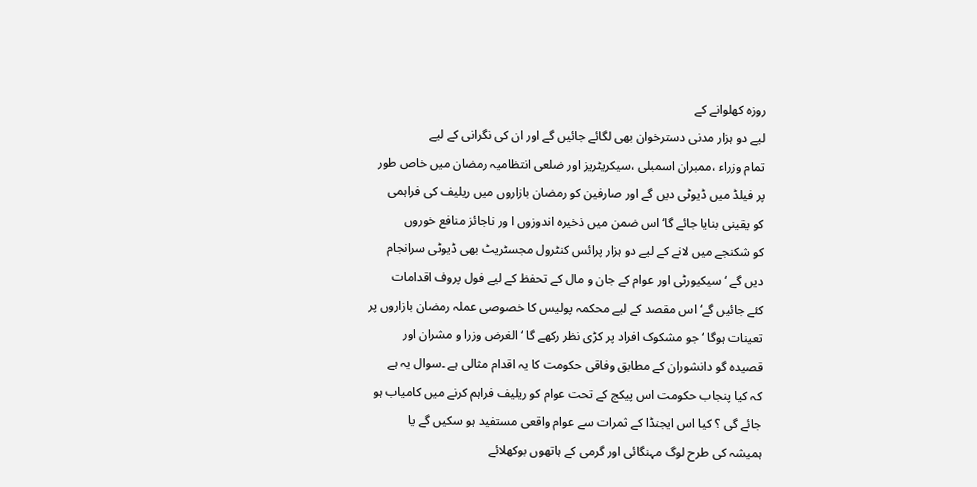روزہ کھلوانے کے
لیے دو ہزار مدنی دسترخوان بھی لگائے جائیں گے اور ان کی نگرانی کے لیے
تمام وزراء ،ممبران اسمبلی ،سیکریٹریز اور ضلعی انتظامیہ رمضان میں خاص طور
پر فیلڈ میں ڈیوٹی دیں گے اور صارفین کو رمضان بازاروں میں ریلیف کی فراہمی
کو یقینی بنایا جائے گا‘ اس ضمن میں ذخیرہ اندوزوں ا ور ناجائز منافع خوروں
کو شکنجے میں لانے کے لیے دو ہزار پرائس کنٹرول مجسٹریٹ بھی ڈیوٹی سرانجام
دیں گے ‘سیکیورٹی اور عوام کے جان و مال کے تحفظ کے لیے فول پروف اقدامات
کئے جائیں گے‘ اس مقصد کے لیے محکمہ پولیس کا خصوصی عملہ رمضان بازاروں پر
تعینات ہوگا ‘جو مشکوک افراد پر کڑی نظر رکھے گا ‘الغرض وزرا و مشران اور
قصیدہ گو دانشوران کے مطابق وفاقی حکومت کا یہ اقدام مثالی ہے ۔سوال یہ ہے
کہ کیا پنجاب حکومت اس پیکج کے تحت عوام کو ریلیف فراہم کرنے میں کامیاب ہو
جائے گی ؟ کیا اس ایجنڈا کے ثمرات سے عوام واقعی مستفید ہو سکیں گے یا
ہمیشہ کی طرح لوگ مہنگائی اور گرمی کے ہاتھوں بوکھلائے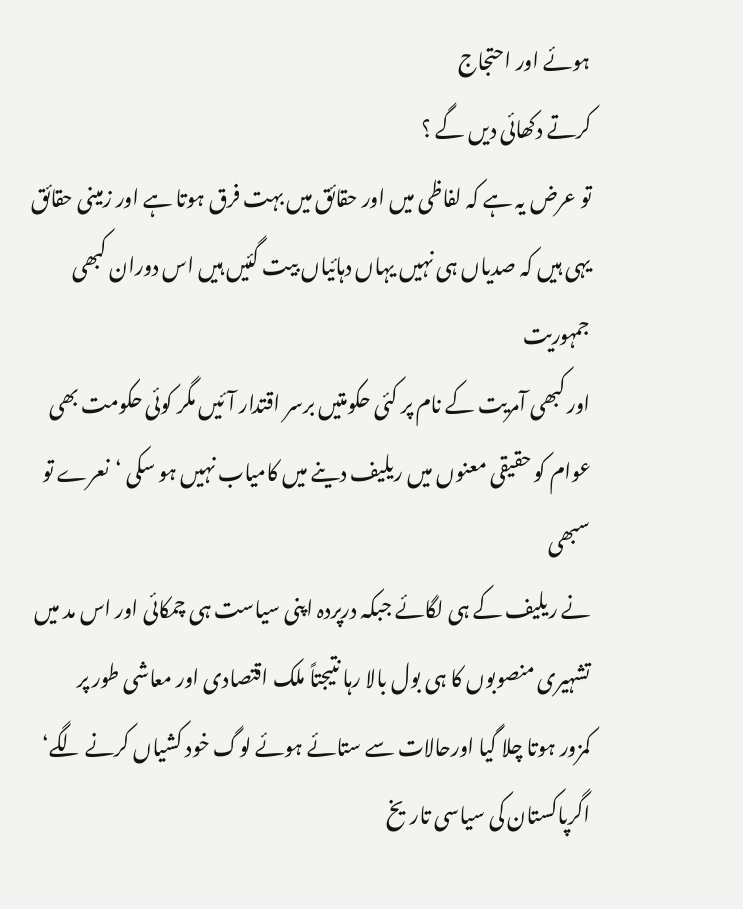ہوئے اور احتجاج
کرتے دکھائی دیں گے ؟
تو عرض یہ ہے کہ لفاظی میں اور حقائق میں بہت فرق ہوتا ہے اور زمینی حقائق
یہی ہیں کہ صدیاں ہی نہیں یہاں دہائیاں بیت گئیں ہیں اس دوران کبھی جمہوریت
اور کبھی آمریت کے نام پر کئی حکومتیں برسر اقتدار آئیں مگر کوئی حکومت بھی
عوام کو حقیقی معنوں میں ریلیف دینے میں کامیاب نہیں ہو سکی ‘نعرے تو سبھی
نے ریلیف کے ہی لگائے جبکہ درپردہ اپنی سیاست ہی چمکائی اور اس مد میں
تشہیری منصوبوں کا ہی بول بالا رہا نتیجتاً ملک اقتصادی اور معاشی طور پر
کمزور ہوتا چلا گیا اورحالات سے ستائے ہوئے لوگ خود کشیاں کرنے لگے‘
اگرپاکستان کی سیاسی تاریخ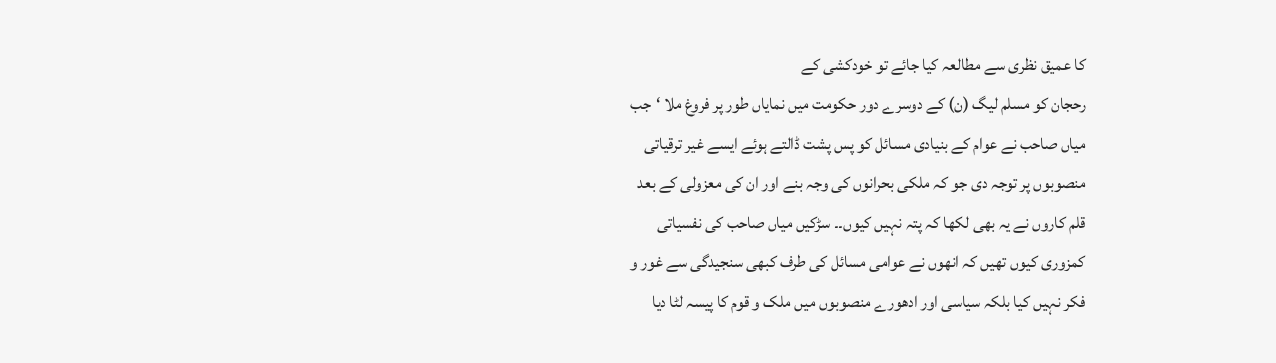کا عمیق نظری سے مطالعہ کیا جائے تو خودکشی کے
رحجان کو مسلم لیگ (ن) کے دوسرے دور حکومت میں نمایاں طور پر فروغ ملا ‘جب
میاں صاحب نے عوام کے بنیادی مسائل کو پس پشت ڈالتے ہوئے ایسے غیر ترقیاتی
منصوبوں پر توجہ دی جو کہ ملکی بحرانوں کی وجہ بنے اور ان کی معزولی کے بعد
قلم کاروں نے یہ بھی لکھا کہ پتہ نہیں کیوں۔۔ سڑکیں میاں صاحب کی نفسیاتی
کمزوری کیوں تھیں کہ انھوں نے عوامی مسائل کی طرف کبھی سنجیدگی سے غور و
فکر نہیں کیا بلکہ سیاسی اور ادھورے منصوبوں میں ملک و قوم کا پیسہ لٹا دیا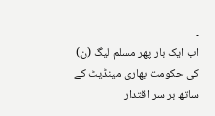۔
اب ایک بار پھر مسلم لیگ (ن) کی حکومت بھاری مینڈیٹ کے ساتھ بر سر اقتدار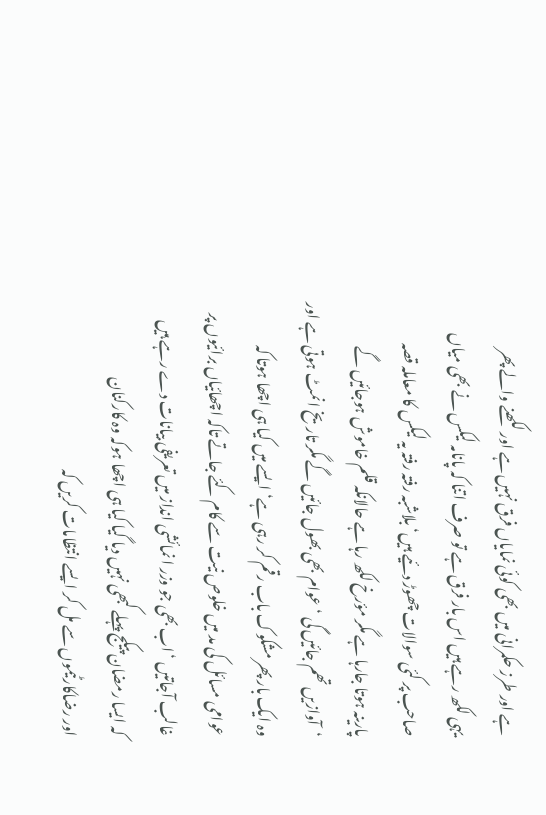ہے اور طرز حکمرانی میں بھی کوئی نمایاں فرق نہیں ہے اور لکھنے والے پھر
یہی لکھ رہے ہیں اس بار فرق ہے تو صرف اتنا کہ پانامہ لیکس نے بھی میاں
صاحب پر کئی سوالات چھوڑ دئیے ہیں‘ بلاشبہ رفتہ رفتہ یہ لیکس کا معاملہ قصہ
پارینہ ہوتا جارہا ہے مگر مؤرخ لکھ رہا ہے حالانکہ قلم خاموش ہوجائیں گے
‘آوازیں تھم جائیں گی ‘عوام بھی بھول جائیں گے مگر تاریخ انمٹ ہوتی ہے اور
وہ ایک بار پھر مشکوک باب رقم کر رہی ہے‘ ایسے میں کیا ہی اچھا ہوتا کہ
عوامی مسائل کی مد میں خلوص نیت سے کام کئے جاتے تاکہ اچھائیاں برائیوں پر
غالب آجاتیں ‘اب بھی جو وزر ا نمائشی انداز میں تعریفی بیانات دے رہے ہیں
کہ ایسا رمضان پیکج پہلے کبھی نہیں دیا گیا کیا ہی اچھا ہوکہ وہ کارکنان
اور رضاکارٹیموں سے مل کر ایسے انتظامات کریں کہ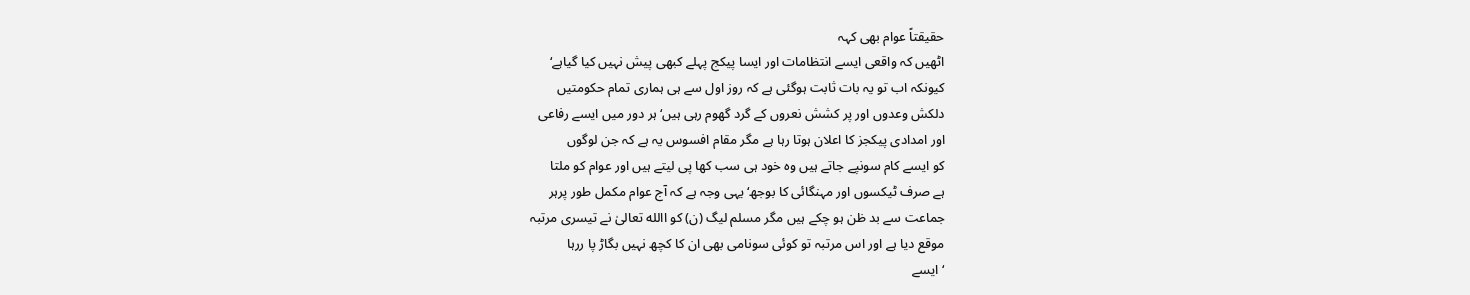حقیقتاً عوام بھی کہہ
اٹھیں کہ واقعی ایسے انتظامات اور ایسا پیکج پہلے کبھی پیش نہیں کیا گیاہے‘
کیونکہ اب تو یہ بات ثابت ہوگئی ہے کہ روز اول سے ہی ہماری تمام حکومتیں
دلکش وعدوں اور پر کشش نعروں کے گرد گھوم رہی ہیں‘ہر دور میں ایسے رفاعی
اور امدادی پیکجز کا اعلان ہوتا رہا ہے مگر مقام افسوس یہ ہے کہ جن لوگوں
کو ایسے کام سونپے جاتے ہیں وہ خود ہی سب کھا پی لیتے ہیں اور عوام کو ملتا
ہے صرف ٹیکسوں اور مہنگائی کا بوجھ‘ یہی وجہ ہے کہ آج عوام مکمل طور پرہر
جماعت سے بد ظن ہو چکے ہیں مگر مسلم لیگ (ن) کو االله تعالیٰ نے تیسری مرتبہ
موقع دیا ہے اور اس مرتبہ تو کوئی سونامی بھی ان کا کچھ نہیں بگاڑ پا ررہا
‘ایسے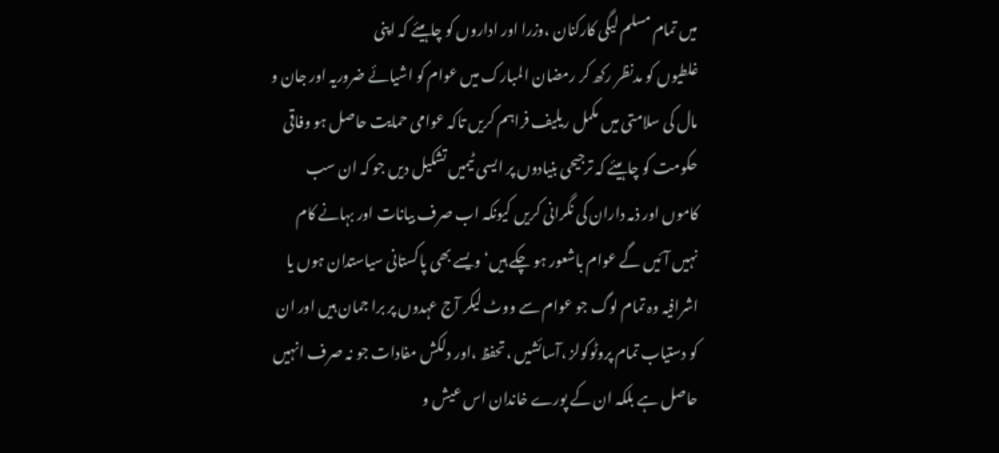میں تمام مسلم لیگی کارکنان ،وزرا اور اداروں کو چاہیئے کہ اپنی
غلطیوں کو مدنظر رکھ کر رمضان المبارک میں عوام کو اشیائے ضروریہ اور جان و
مال کی سلامتی میں مکمل ریلیف فراہم کریں تاکہ عوامی حمایت حاصل ہو وفاقی
حکومت کو چاہیئے کہ ترجیحی بنیادوں پر ایسی ٹیمیں تشکیل دیں جو کہ ان سب
کاموں اور ذمہ داران کی نگرانی کریں کیونکہ اب صرف بیانات اور بہانے کام
نہیں آئیں گے عوام باشعور ہو چکے ہیں‘ ویسے بھی پاکستانی سیاستدان ہوں یا
اشرافیہ وہ تمام لوگ جو عوام سے ووٹ لیکر آج عہدوں پر برا جمان ہیں اور ان
کو دستیاب تمام پروٹوکولز ،آسائشیں ،تحفظ ،اور دلکش مفادات جو نہ صرف انہیں
حاصل ہے بلکہ ان کے پورے خاندان اس عیش و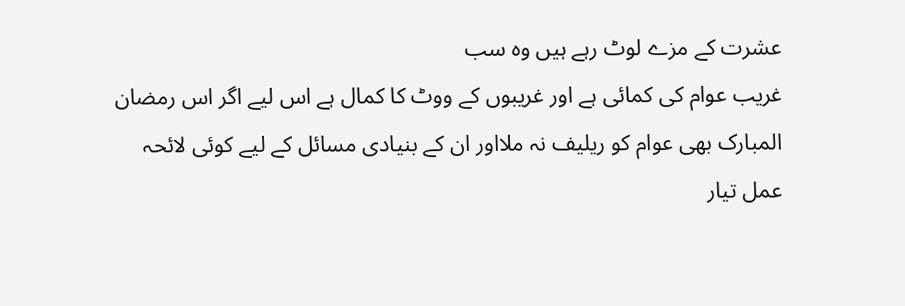عشرت کے مزے لوٹ رہے ہیں وہ سب
غریب عوام کی کمائی ہے اور غریبوں کے ووٹ کا کمال ہے اس لیے اگر اس رمضان
المبارک بھی عوام کو ریلیف نہ ملااور ان کے بنیادی مسائل کے لیے کوئی لائحہ
عمل تیار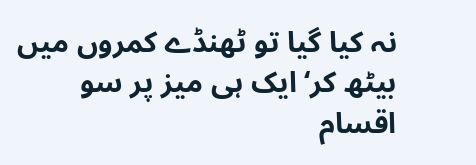نہ کیا گیا تو ٹھنڈے کمروں میں بیٹھ کر‘ ایک ہی میز پر سو اقسام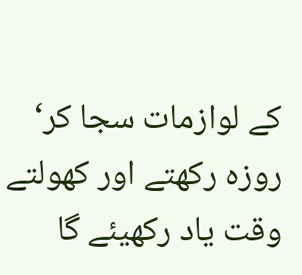کے لوازمات سجا کر‘ روزہ رکھتے اور کھولتے وقت یاد رکھیئے گا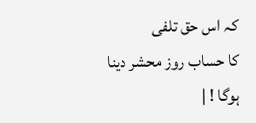کہ اس حق تلفی
کا حساب روز محشر دینا ہوگا ! |